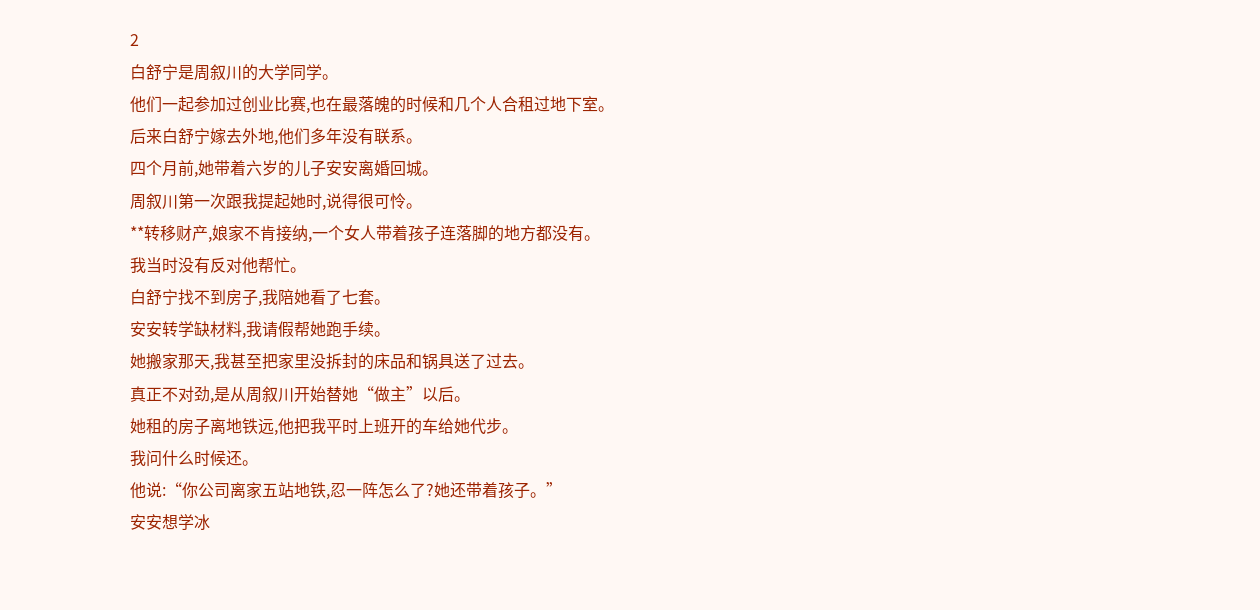2
白舒宁是周叙川的大学同学。
他们一起参加过创业比赛,也在最落魄的时候和几个人合租过地下室。
后来白舒宁嫁去外地,他们多年没有联系。
四个月前,她带着六岁的儿子安安离婚回城。
周叙川第一次跟我提起她时,说得很可怜。
**转移财产,娘家不肯接纳,一个女人带着孩子连落脚的地方都没有。
我当时没有反对他帮忙。
白舒宁找不到房子,我陪她看了七套。
安安转学缺材料,我请假帮她跑手续。
她搬家那天,我甚至把家里没拆封的床品和锅具送了过去。
真正不对劲,是从周叙川开始替她“做主”以后。
她租的房子离地铁远,他把我平时上班开的车给她代步。
我问什么时候还。
他说:“你公司离家五站地铁,忍一阵怎么了?她还带着孩子。”
安安想学冰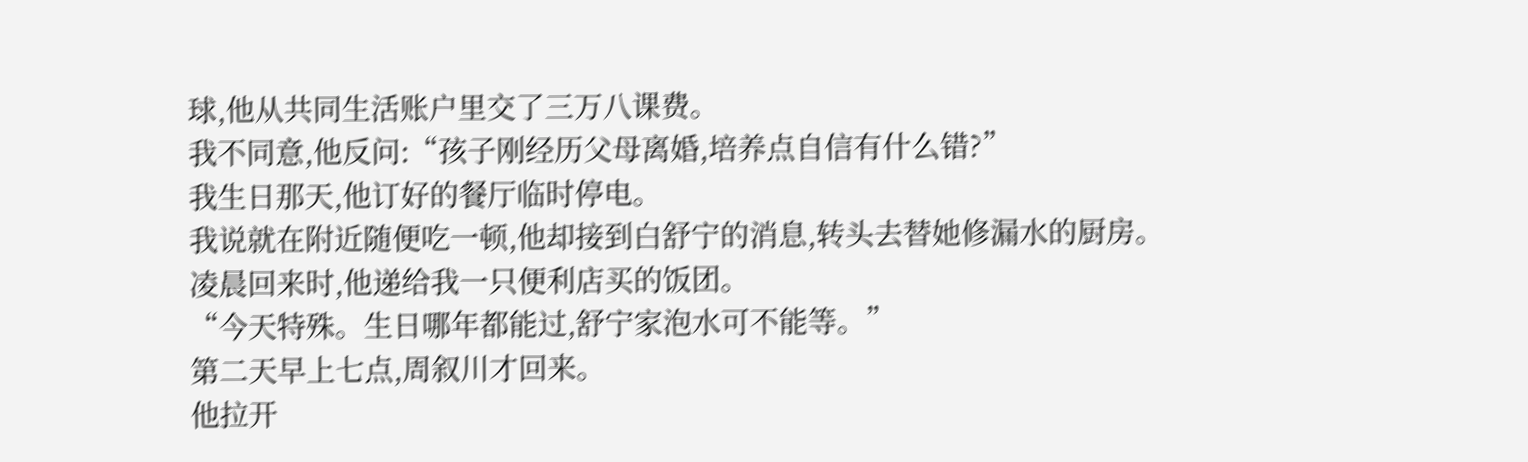球,他从共同生活账户里交了三万八课费。
我不同意,他反问:“孩子刚经历父母离婚,培养点自信有什么错?”
我生日那天,他订好的餐厅临时停电。
我说就在附近随便吃一顿,他却接到白舒宁的消息,转头去替她修漏水的厨房。
凌晨回来时,他递给我一只便利店买的饭团。
“今天特殊。生日哪年都能过,舒宁家泡水可不能等。”
第二天早上七点,周叙川才回来。
他拉开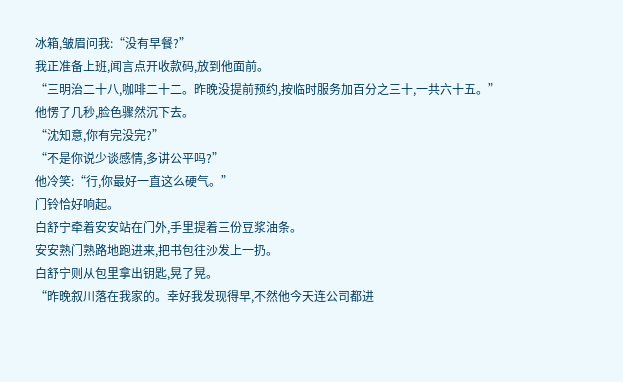冰箱,皱眉问我:“没有早餐?”
我正准备上班,闻言点开收款码,放到他面前。
“三明治二十八,咖啡二十二。昨晚没提前预约,按临时服务加百分之三十,一共六十五。”
他愣了几秒,脸色骤然沉下去。
“沈知意,你有完没完?”
“不是你说少谈感情,多讲公平吗?”
他冷笑:“行,你最好一直这么硬气。”
门铃恰好响起。
白舒宁牵着安安站在门外,手里提着三份豆浆油条。
安安熟门熟路地跑进来,把书包往沙发上一扔。
白舒宁则从包里拿出钥匙,晃了晃。
“昨晚叙川落在我家的。幸好我发现得早,不然他今天连公司都进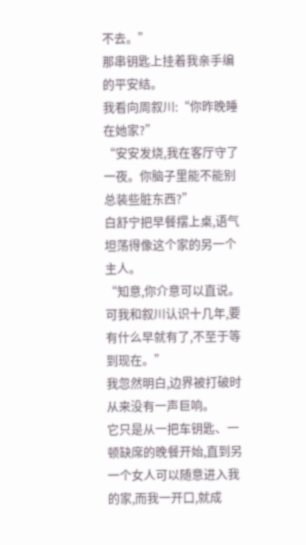不去。”
那串钥匙上挂着我亲手编的平安结。
我看向周叙川:“你昨晚睡在她家?”
“安安发烧,我在客厅守了一夜。你脑子里能不能别总装些脏东西?”
白舒宁把早餐摆上桌,语气坦荡得像这个家的另一个主人。
“知意,你介意可以直说。可我和叙川认识十几年,要有什么早就有了,不至于等到现在。”
我忽然明白,边界被打破时从来没有一声巨响。
它只是从一把车钥匙、一顿缺席的晚餐开始,直到另一个女人可以随意进入我的家,而我一开口,就成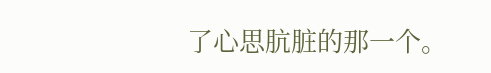了心思肮脏的那一个。